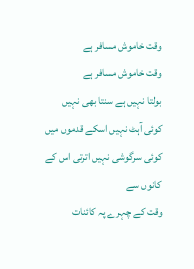وقت خاموش مسافر ہے
وقت خاموش مسافر ہے
بولتا نہیں ہے سنتا بھی نہیں
کوئی آہٹ نہیں اسکے قدموں میں
کوئی سرگوشی نہیں اترتی اس کے کانوں سے
وقت کے چہرے پہ کائنات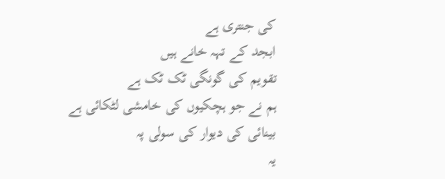کی جنتری ہے
ابجد کے تہہ خانے ہیں
تقویم کی گونگی ٹک ٹک ہے
ہم نے جو ہچکیوں کی خامشی لٹکائی ہے
بینائی کی دیوار کی سولی پہ
یہ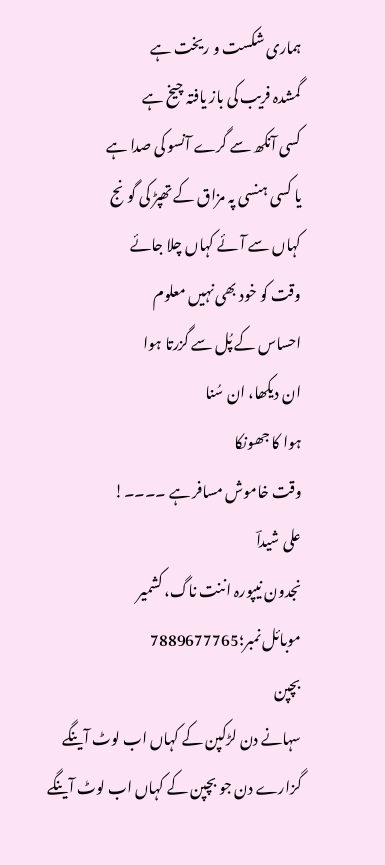ہماری شکست و ریخت ہے
گمشدہ فریب کی باز یافتہ چیخ ہے
کسی آنکھ سے گرے آنسو کی صدا ہے
یا کسی ہنسی پہ مزاق کے تھپڑ کی گونج
کہاں سے آئے کہاں چلا جائے
وقت کو خود بھی نہیں معلوم
احساس کے پُل سے گزرتا ہوا
ان دیکھا، ان سُنا
ہوا کا جھونکا
وقت خاموش مسافر ہے ۔۔۔۔!
علی شیداؔ
نجدون نیپورہ اننت ناگ، کشمیر
موبائل نمبر؛7889677765
بچپن
سہانے دن لڑکپن کے کہاں اب لوٹ آینگے
گزارے دن جو بچپن کے کہاں اب لوٹ آینگے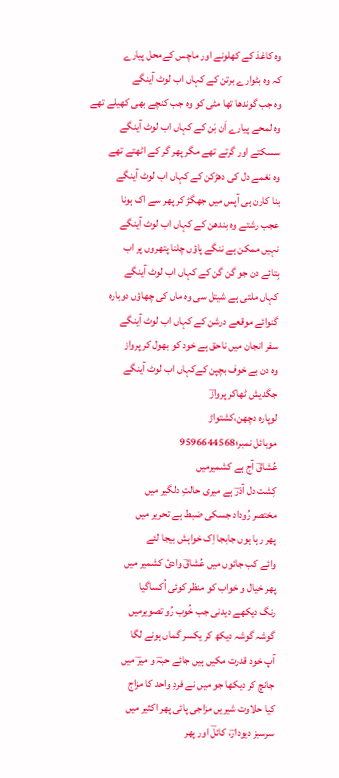وہ کاغذ کے کھلونے اور ماچس کےمحل پیارے
کہ وہ بٹوارے برتن کے کہاں اب لوٹ آینگے
وہ جب گوندھا تھا مٹی کو وہ جب کنچے بھی کھیلے تھے
وہ لمحے پیارے اَن بَن کے کہاں اب لوٹ آینگے
سسکتے اور گرتے تھے مگر پھر گر کے اٹھتے تھے
وہ نغمے دل کی دھڑکن کے کہاں اب لوٹ آینگے
بنا کارن ہی آپس میں جھگڑ کر پھر سے اک ہونا
عجب رشتے وہ بندھن کے کہاں اب لوٹ آینگے
نہیں ممکن ہے ننگے پاؤں چلنا پتھروں پر اب
بِتائے دن جو گن گن کے کہاں اب لوٹ آینگے
کہاں ملتی ہے شیتل سی وہ ماں کی چھاؤں دوبارہ
گنوائے موقعے درشن کے کہاں اب لوٹ آینگے
سفر انجان میں ناحق ہے خود کو بھول کر پرواز
وہ دن بے خوف بچپن کےکہاں اب لوٹ آینگے
جگدیش ٹھاکر پروازؔ
لوپارہ دچھن،کشتواڑ
موبائل نمبر؛9596644568
عُشاقؔ آج ہے کشمیرمیں
کِشت دل آذرؔ ہے میری حالتِ دلگیر میں
مختصر رُوداد جسکی ضبط ہے تحریر میں
پھر رہا ہوں جابجا اِک خواہش بیجا لئے
وائے کب جائوں میں عُشاقؔ وادیٔ کشمیر میں
پھر خیال و خواب کو منظر کوئی اُکساگیا
رنگ دیکھے دیدنی جب خُوب رُو تصویرمیں
گوشہ گوشہ دیکھ کر یکسر گماں ہونے لگا
آپ خود قدرت مکیں ہیں جائے حبہؔ و میرؔ میں
جانچ کر دیکھا جو میں نے فردِ واحد کا مزاج
کیا حلاوت شیریں مزاجی پائی پھر اکثیر میں
سرسبز دیودارؔ، کائلؔ اور پھر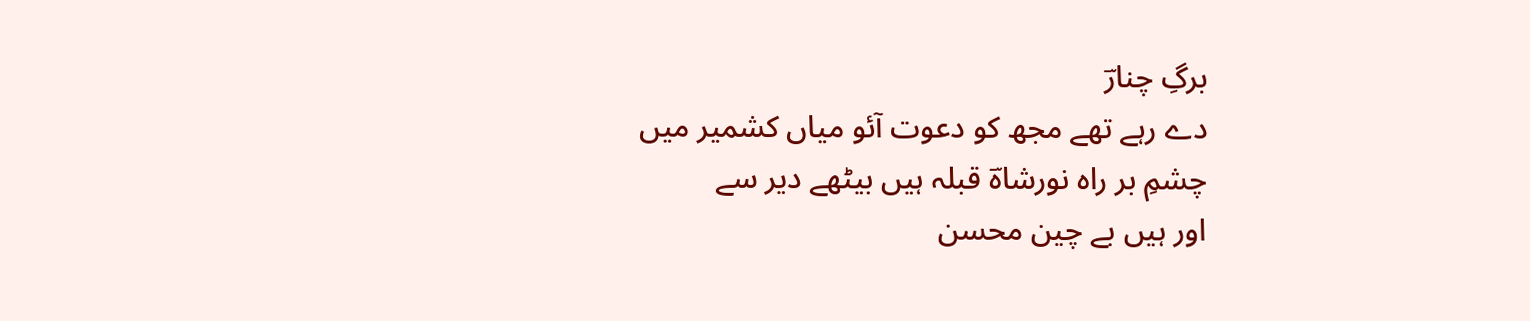برگِ چنارؔ
دے رہے تھے مجھ کو دعوت آئو میاں کشمیر میں
چشمِ بر راہ نورشاہؔ قبلہ ہیں بیٹھے دیر سے
اور ہیں بے چین محسن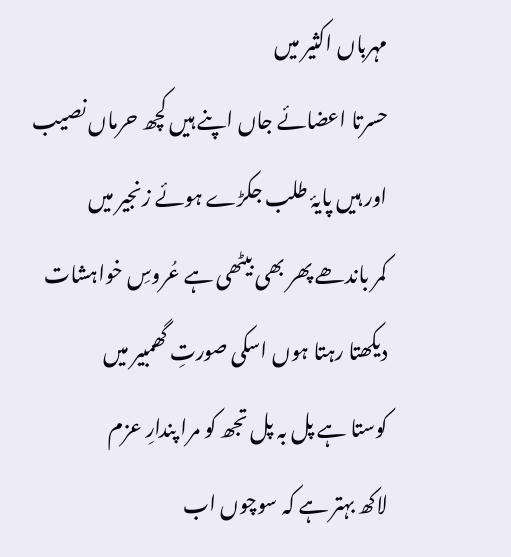مہرباں اکثیر میں
حسرتا اعضائے جاں اپنے ہیں کچھ حرماں نصیب
اور ہیں پایۂ طلب جکڑے ہوئے زنجیر میں
کمر باندھے پھر بھی بیٹھی ہے عُروسِ خواہشات
دیکھتا رہتا ہوں اسکی صورتِ گھمبیر میں
کوستا ہے پل بہ پل تجھ کو مرا پندارِ عزم
لاکھ بہتر ہے کہ سوچوں اب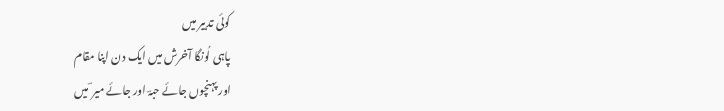کوئی تدبیر میں
پاہی لُونگا آخرش میں ایک دن اپنا مقام
اور پہنچوں جائے حبہؔ اور جائے میر ؔ میں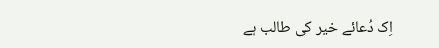اِک دُعائے خیر کی طالب ہے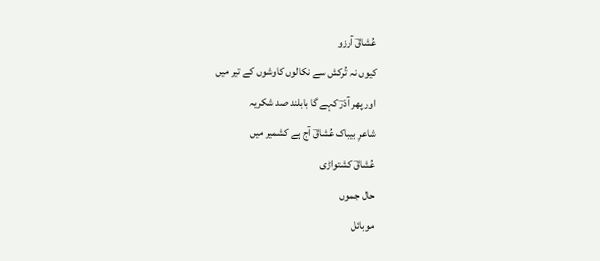عُشاقؔ آرزو
کیوں نہ تُرکش سے نکالوں کاوشوں کے تیر میں
اور پھر آذرؔ کہے گا بابلند صد شکریہ
شاعرِ بیباک عُشاقؔ آج ہے کشمیر میں
عُشاقؔ کشتواڑی
حال جموں
موبائل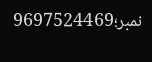نمبر؛9697524469